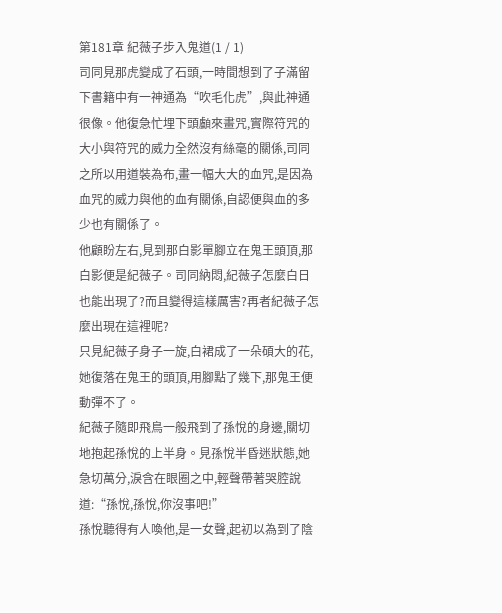第181章 紀薇子步入鬼道(1 / 1)
司同見那虎變成了石頭,一時間想到了子滿留下書籍中有一神通為“吹毛化虎”,與此神通很像。他復急忙埋下頭顱來畫咒,實際符咒的大小與符咒的威力全然沒有絲毫的關係,司同之所以用道裝為布,畫一幅大大的血咒,是因為血咒的威力與他的血有關係,自認便與血的多少也有關係了。
他顧盼左右,見到那白影單腳立在鬼王頭頂,那白影便是紀薇子。司同納悶,紀薇子怎麼白日也能出現了?而且變得這樣厲害?再者紀薇子怎麼出現在這裡呢?
只見紀薇子身子一旋,白裙成了一朵碩大的花,她復落在鬼王的頭頂,用腳點了幾下,那鬼王便動彈不了。
紀薇子隨即飛鳥一般飛到了孫悅的身邊,關切地抱起孫悅的上半身。見孫悅半昏迷狀態,她急切萬分,淚含在眼圈之中,輕聲帶著哭腔說道:“孫悅,孫悅,你沒事吧!”
孫悅聽得有人喚他,是一女聲,起初以為到了陰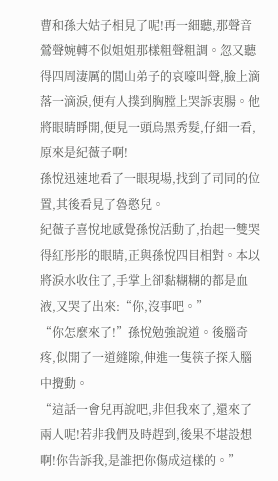曹和孫大姑子相見了呢!再一細聽,那聲音鶯聲婉轉不似姐姐那樣粗聲粗調。忽又聽得四周淒厲的閭山弟子的哀嚎叫聲,臉上滴落一滴淚,便有人撲到胸膛上哭訴衷腸。他將眼睛睜開,便見一頭烏黑秀髮,仔細一看,原來是紀薇子啊!
孫悅迅速地看了一眼現場,找到了司同的位置,其後看見了魯憨兒。
紀薇子喜悅地感覺孫悅活動了,抬起一雙哭得紅彤彤的眼睛,正與孫悅四目相對。本以將淚水收住了,手掌上卻黏糊糊的都是血液,又哭了出來:“你,沒事吧。”
“你怎麼來了!”孫悅勉強說道。後腦奇疼,似開了一道縫隙,伸進一隻筷子探入腦中攪動。
“這話一會兒再說吧,非但我來了,還來了兩人呢!若非我們及時趕到,後果不堪設想啊!你告訴我,是誰把你傷成這樣的。”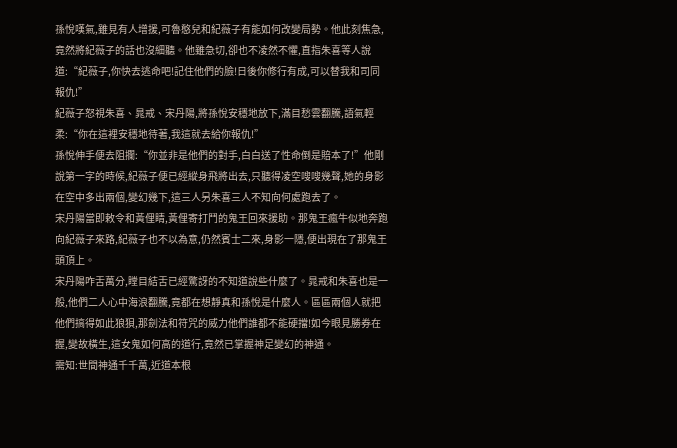孫悅嘆氣,雖見有人增援,可魯憨兒和紀薇子有能如何改變局勢。他此刻焦急,竟然將紀薇子的話也沒細聽。他雖急切,卻也不凌然不懼,直指朱喜等人說道:“紀薇子,你快去逃命吧!記住他們的臉!日後你修行有成,可以替我和司同報仇!”
紀薇子怒視朱喜、晁戒、宋丹陽,將孫悅安穩地放下,滿目愁雲翻騰,語氣輕柔:“你在這裡安穩地待著,我這就去給你報仇!”
孫悅伸手便去阻攔:“你並非是他們的對手,白白送了性命倒是賠本了!”他剛說第一字的時候,紀薇子便已經縱身飛將出去,只聽得凌空嗖嗖幾聲,她的身影在空中多出兩個,變幻幾下,這三人另朱喜三人不知向何處跑去了。
宋丹陽當即敕令和黃俚睛,黃俚寄打鬥的鬼王回來援助。那鬼王瘋牛似地奔跑向紀薇子來路,紀薇子也不以為意,仍然賓士二來,身影一隱,便出現在了那鬼王頭頂上。
宋丹陽咋舌萬分,瞠目結舌已經驚訝的不知道說些什麼了。晁戒和朱喜也是一般,他們二人心中海浪翻騰,竟都在想靜真和孫悅是什麼人。區區兩個人就把他們搞得如此狼狽,那劍法和符咒的威力他們誰都不能硬擋!如今眼見勝券在握,變故橫生,這女鬼如何高的道行,竟然已掌握神足變幻的神通。
需知:世間神通千千萬,近道本根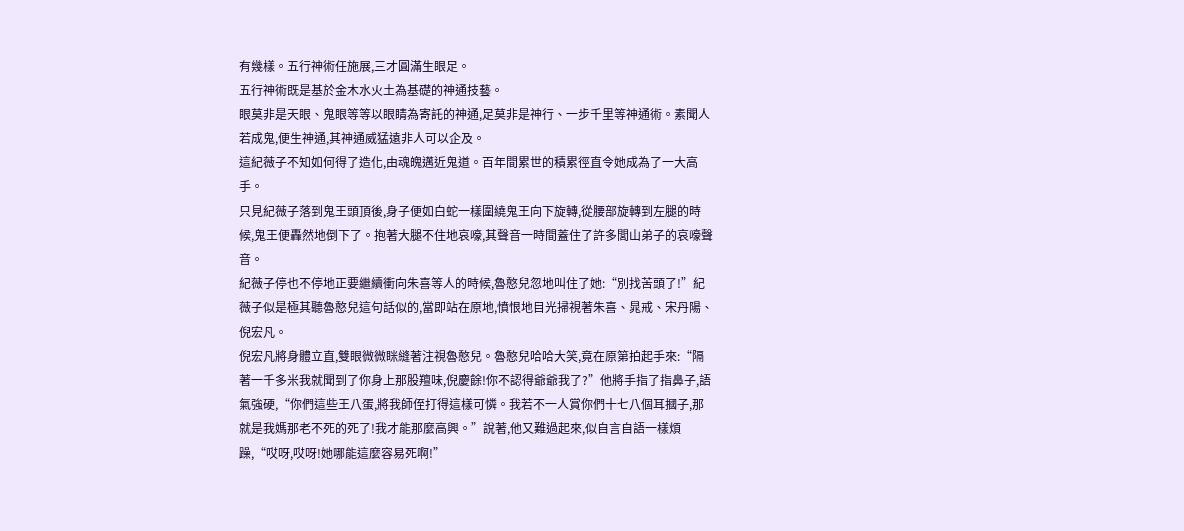有幾樣。五行神術任施展,三才圓滿生眼足。
五行神術既是基於金木水火土為基礎的神通技藝。
眼莫非是天眼、鬼眼等等以眼睛為寄託的神通,足莫非是神行、一步千里等神通術。素聞人若成鬼,便生神通,其神通威猛遠非人可以企及。
這紀薇子不知如何得了造化,由魂魄邁近鬼道。百年間累世的積累徑直令她成為了一大高手。
只見紀薇子落到鬼王頭頂後,身子便如白蛇一樣圍繞鬼王向下旋轉,從腰部旋轉到左腿的時候,鬼王便轟然地倒下了。抱著大腿不住地哀嚎,其聲音一時間蓋住了許多閭山弟子的哀嚎聲音。
紀薇子停也不停地正要繼續衝向朱喜等人的時候,魯憨兒忽地叫住了她:“別找苦頭了!”紀薇子似是極其聽魯憨兒這句話似的,當即站在原地,憤恨地目光掃視著朱喜、晁戒、宋丹陽、倪宏凡。
倪宏凡將身體立直,雙眼微微眯縫著注視魯憨兒。魯憨兒哈哈大笑,竟在原第拍起手來:“隔著一千多米我就聞到了你身上那股羶味,倪慶餘!你不認得爺爺我了?”他將手指了指鼻子,語氣強硬,“你們這些王八蛋,將我師侄打得這樣可憐。我若不一人賞你們十七八個耳摑子,那就是我媽那老不死的死了!我才能那麼高興。”說著,他又難過起來,似自言自語一樣煩躁,“哎呀,哎呀!她哪能這麼容易死啊!”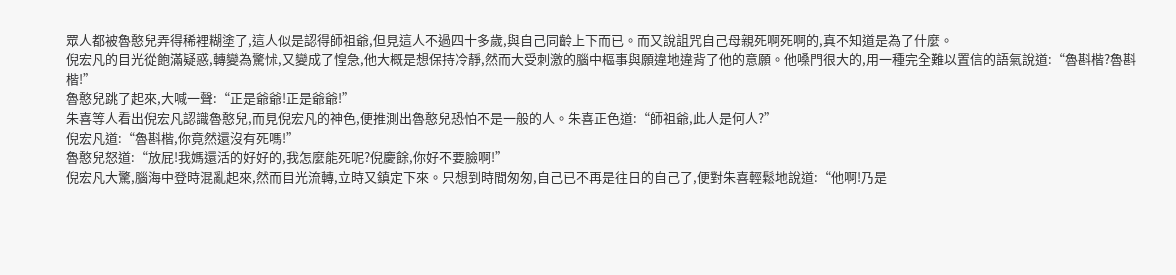眾人都被魯憨兒弄得稀裡糊塗了,這人似是認得師祖爺,但見這人不過四十多歲,與自己同齡上下而已。而又說詛咒自己母親死啊死啊的,真不知道是為了什麼。
倪宏凡的目光從飽滿疑惑,轉變為驚怵,又變成了惶急,他大概是想保持冷靜,然而大受刺激的腦中樞事與願違地違背了他的意願。他嗓門很大的,用一種完全難以置信的語氣說道:“魯斟楷?魯斟楷!”
魯憨兒跳了起來,大喊一聲:“正是爺爺!正是爺爺!”
朱喜等人看出倪宏凡認識魯憨兒,而見倪宏凡的神色,便推測出魯憨兒恐怕不是一般的人。朱喜正色道:“師祖爺,此人是何人?”
倪宏凡道:“魯斟楷,你竟然還沒有死嗎!”
魯憨兒怒道:“放屁!我媽還活的好好的,我怎麼能死呢?倪慶餘,你好不要臉啊!”
倪宏凡大驚,腦海中登時混亂起來,然而目光流轉,立時又鎮定下來。只想到時間匆匆,自己已不再是往日的自己了,便對朱喜輕鬆地說道:“他啊!乃是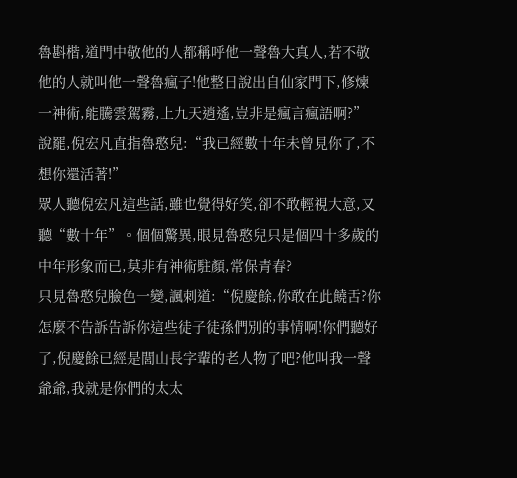魯斟楷,道門中敬他的人都稱呼他一聲魯大真人,若不敬他的人就叫他一聲魯瘋子!他整日說出自仙家門下,修煉一神術,能騰雲駕霧,上九天逍遙,豈非是瘋言瘋語啊?”
說罷,倪宏凡直指魯憨兒:“我已經數十年未曾見你了,不想你還活著!”
眾人聽倪宏凡這些話,雖也覺得好笑,卻不敢輕視大意,又聽“數十年”。個個驚異,眼見魯憨兒只是個四十多歲的中年形象而已,莫非有神術駐顏,常保青春?
只見魯憨兒臉色一變,諷刺道:“倪慶餘,你敢在此饒舌?你怎麼不告訴告訴你這些徒子徒孫們別的事情啊!你們聽好了,倪慶餘已經是閭山長字輩的老人物了吧?他叫我一聲爺爺,我就是你們的太太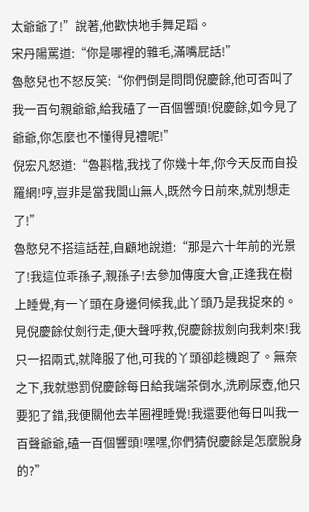太爺爺了!”說著,他歡快地手舞足蹈。
宋丹陽罵道:“你是哪裡的雜毛,滿嘴屁話!”
魯憨兒也不怒反笑:“你們倒是問問倪慶餘,他可否叫了我一百句親爺爺,給我磕了一百個響頭!倪慶餘,如今見了爺爺,你怎麼也不懂得見禮呢!”
倪宏凡怒道:“魯斟楷,我找了你幾十年,你今天反而自投羅網!哼,豈非是當我閭山無人,既然今日前來,就別想走了!”
魯憨兒不搭這話茬,自顧地說道:“那是六十年前的光景了!我這位乖孫子,親孫子!去參加傳度大會,正逢我在樹上睡覺,有一丫頭在身邊伺候我,此丫頭乃是我捉來的。見倪慶餘仗劍行走,便大聲呼救,倪慶餘拔劍向我刺來!我只一招兩式,就降服了他,可我的丫頭卻趁機跑了。無奈之下,我就懲罰倪慶餘每日給我端茶倒水,洗刷尿壺,他只要犯了錯,我便關他去羊圈裡睡覺!我還要他每日叫我一百聲爺爺,磕一百個響頭!嘿嘿,你們猜倪慶餘是怎麼脫身的?”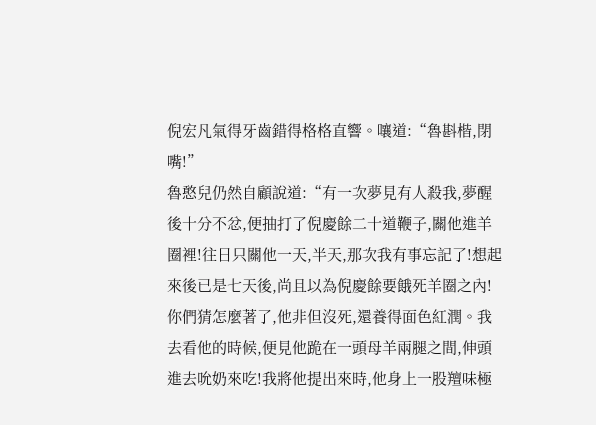倪宏凡氣得牙齒錯得格格直響。嚷道:“魯斟楷,閉嘴!”
魯憨兒仍然自顧說道:“有一次夢見有人殺我,夢醒後十分不忿,便抽打了倪慶餘二十道鞭子,關他進羊圈裡!往日只關他一天,半天,那次我有事忘記了!想起來後已是七天後,尚且以為倪慶餘要餓死羊圈之內!你們猜怎麼著了,他非但沒死,還養得面色紅潤。我去看他的時候,便見他跪在一頭母羊兩腿之間,伸頭進去吮奶來吃!我將他提出來時,他身上一股羶味極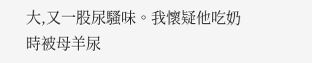大,又一股尿騷味。我懷疑他吃奶時被母羊尿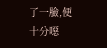了一臉,便十分噁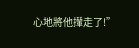心地將他攆走了!”